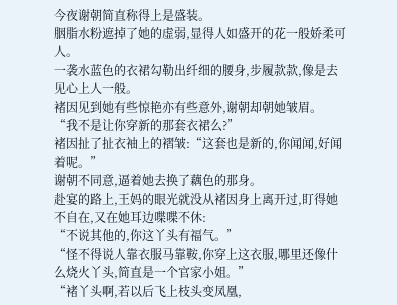今夜谢朝简直称得上是盛装。
胭脂水粉遮掉了她的虚弱,显得人如盛开的花一般娇柔可人。
一袭水蓝色的衣裙勾勒出纤细的腰身,步履款款,像是去见心上人一般。
褚因见到她有些惊艳亦有些意外,谢朝却朝她皱眉。
“我不是让你穿新的那套衣裙么?”
褚因扯了扯衣袖上的褶皱:“这套也是新的,你闻闻,好闻着呢。”
谢朝不同意,逼着她去换了藕色的那身。
赴宴的路上,王妈的眼光就没从褚因身上离开过,盯得她不自在,又在她耳边喋喋不休:
“不说其他的,你这丫头有福气。”
“怪不得说人靠衣服马靠鞍,你穿上这衣服,哪里还像什么烧火丫头,简直是一个官家小姐。”
“褚丫头啊,若以后飞上枝头变凤凰,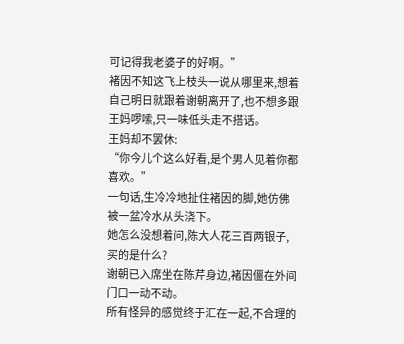可记得我老婆子的好啊。”
褚因不知这飞上枝头一说从哪里来,想着自己明日就跟着谢朝离开了,也不想多跟王妈啰嗦,只一味低头走不搭话。
王妈却不罢休:
“你今儿个这么好看,是个男人见着你都喜欢。”
一句话,生冷冷地扯住褚因的脚,她仿佛被一盆冷水从头浇下。
她怎么没想着问,陈大人花三百两银子,买的是什么?
谢朝已入席坐在陈芹身边,褚因僵在外间门口一动不动。
所有怪异的感觉终于汇在一起,不合理的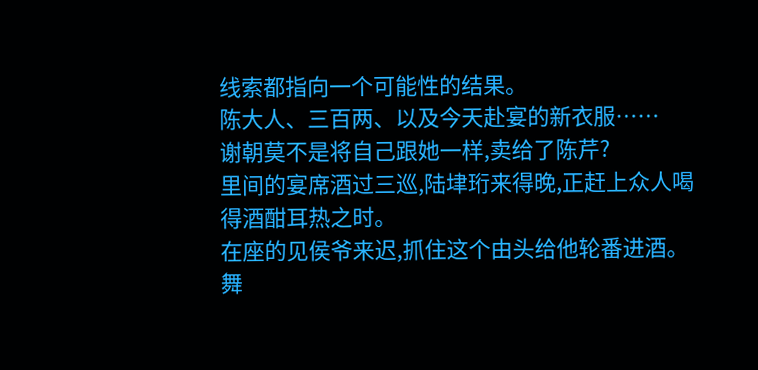线索都指向一个可能性的结果。
陈大人、三百两、以及今天赴宴的新衣服……
谢朝莫不是将自己跟她一样,卖给了陈芹?
里间的宴席酒过三巡,陆垏珩来得晚,正赶上众人喝得酒酣耳热之时。
在座的见侯爷来迟,抓住这个由头给他轮番进酒。
舞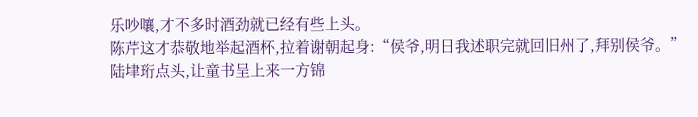乐吵嚷,才不多时酒劲就已经有些上头。
陈芹这才恭敬地举起酒杯,拉着谢朝起身:“侯爷,明日我述职完就回旧州了,拜别侯爷。”
陆垏珩点头,让童书呈上来一方锦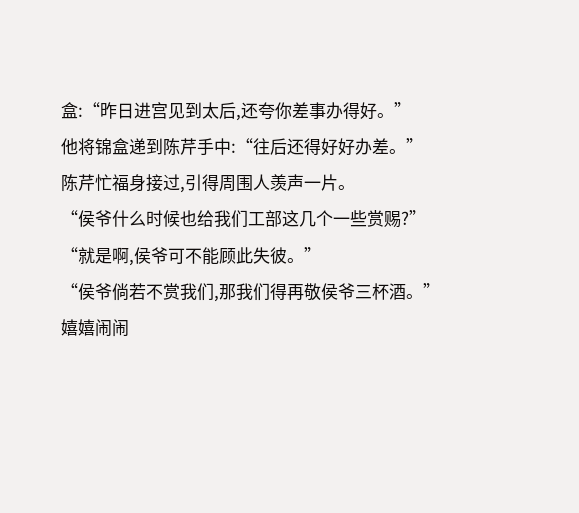盒:“昨日进宫见到太后,还夸你差事办得好。”
他将锦盒递到陈芹手中:“往后还得好好办差。”
陈芹忙福身接过,引得周围人羡声一片。
“侯爷什么时候也给我们工部这几个一些赏赐?”
“就是啊,侯爷可不能顾此失彼。”
“侯爷倘若不赏我们,那我们得再敬侯爷三杯酒。”
嬉嬉闹闹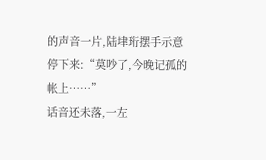的声音一片,陆垏珩摆手示意停下来:“莫吵了,今晚记孤的帐上……”
话音还未落,一左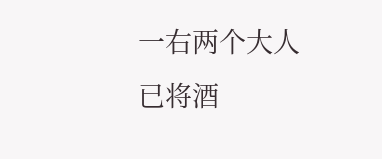一右两个大人已将酒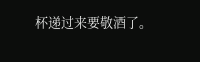杯递过来要敬酒了。